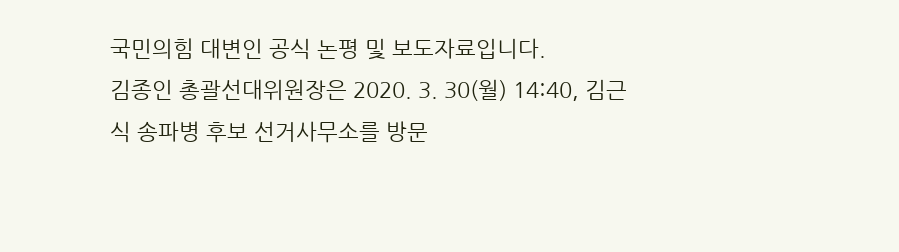국민의힘 대변인 공식 논평 및 보도자료입니다.
김종인 총괄선대위원장은 2020. 3. 30(월) 14:40, 김근식 송파병 후보 선거사무소를 방문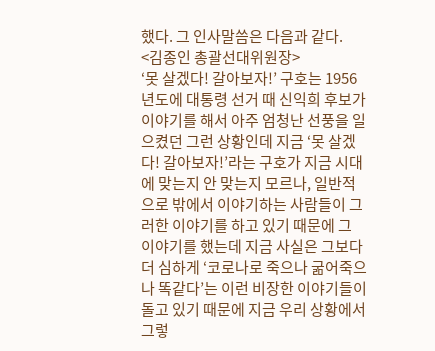했다. 그 인사말씀은 다음과 같다.
<김종인 총괄선대위원장>
‘못 살겠다! 갈아보자!’ 구호는 1956년도에 대통령 선거 때 신익희 후보가 이야기를 해서 아주 엄청난 선풍을 일으켰던 그런 상황인데 지금 ‘못 살겠다! 갈아보자!’라는 구호가 지금 시대에 맞는지 안 맞는지 모르나, 일반적으로 밖에서 이야기하는 사람들이 그러한 이야기를 하고 있기 때문에 그 이야기를 했는데 지금 사실은 그보다 더 심하게 ‘코로나로 죽으나 굶어죽으나 똑같다’는 이런 비장한 이야기들이 돌고 있기 때문에 지금 우리 상황에서 그렇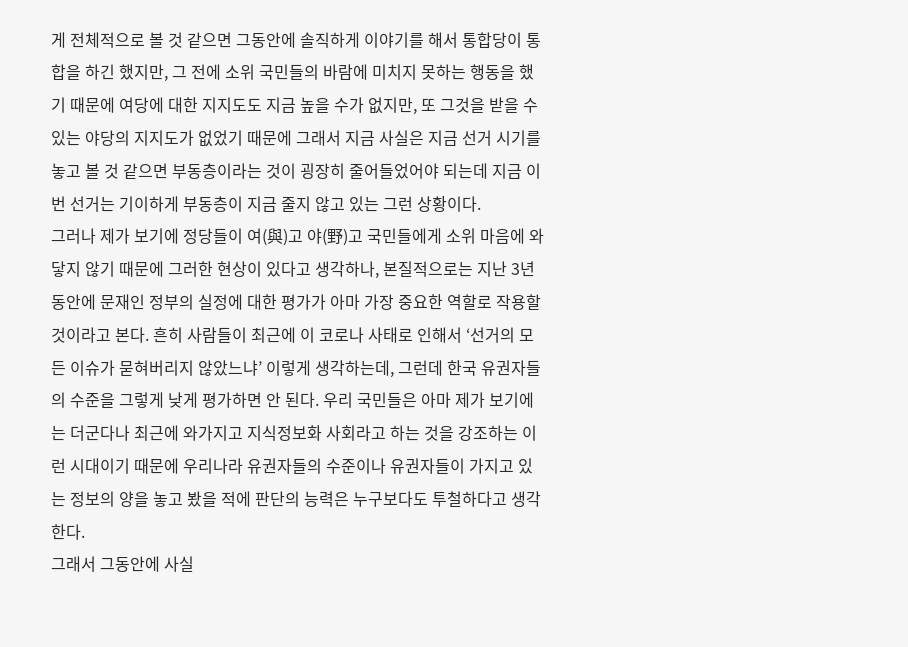게 전체적으로 볼 것 같으면 그동안에 솔직하게 이야기를 해서 통합당이 통합을 하긴 했지만, 그 전에 소위 국민들의 바람에 미치지 못하는 행동을 했기 때문에 여당에 대한 지지도도 지금 높을 수가 없지만, 또 그것을 받을 수 있는 야당의 지지도가 없었기 때문에 그래서 지금 사실은 지금 선거 시기를 놓고 볼 것 같으면 부동층이라는 것이 굉장히 줄어들었어야 되는데 지금 이번 선거는 기이하게 부동층이 지금 줄지 않고 있는 그런 상황이다.
그러나 제가 보기에 정당들이 여(與)고 야(野)고 국민들에게 소위 마음에 와 닿지 않기 때문에 그러한 현상이 있다고 생각하나, 본질적으로는 지난 3년 동안에 문재인 정부의 실정에 대한 평가가 아마 가장 중요한 역할로 작용할 것이라고 본다. 흔히 사람들이 최근에 이 코로나 사태로 인해서 ‘선거의 모든 이슈가 묻혀버리지 않았느냐’ 이렇게 생각하는데, 그런데 한국 유권자들의 수준을 그렇게 낮게 평가하면 안 된다. 우리 국민들은 아마 제가 보기에는 더군다나 최근에 와가지고 지식정보화 사회라고 하는 것을 강조하는 이런 시대이기 때문에 우리나라 유권자들의 수준이나 유권자들이 가지고 있는 정보의 양을 놓고 봤을 적에 판단의 능력은 누구보다도 투철하다고 생각한다.
그래서 그동안에 사실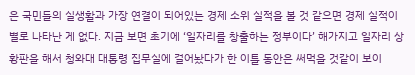은 국민들의 실생활과 가장 연결이 되어있는 경제 소위 실적을 볼 것 같으면 경제 실적이 별로 나타난 게 없다. 지금 보면 초기에 ‘일자리를 창출하는 정부이다’ 해가지고 일자리 상황판을 해서 청와대 대통령 집무실에 걸어놨다가 한 이틀 동안은 써먹을 것같이 보이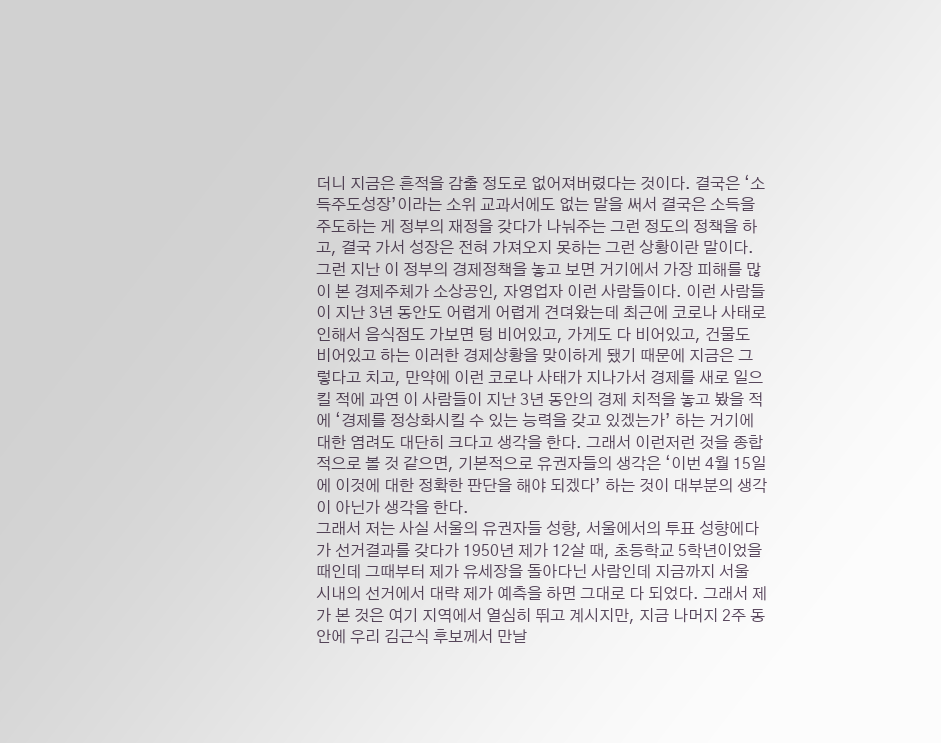더니 지금은 흔적을 감출 정도로 없어져버렸다는 것이다. 결국은 ‘소득주도성장’이라는 소위 교과서에도 없는 말을 써서 결국은 소득을 주도하는 게 정부의 재정을 갖다가 나눠주는 그런 정도의 정책을 하고, 결국 가서 성장은 전혀 가져오지 못하는 그런 상황이란 말이다.
그런 지난 이 정부의 경제정책을 놓고 보면 거기에서 가장 피해를 많이 본 경제주체가 소상공인, 자영업자 이런 사람들이다. 이런 사람들이 지난 3년 동안도 어렵게 어렵게 견뎌왔는데 최근에 코로나 사태로 인해서 음식점도 가보면 텅 비어있고, 가게도 다 비어있고, 건물도 비어있고 하는 이러한 경제상황을 맞이하게 됐기 때문에 지금은 그렇다고 치고, 만약에 이런 코로나 사태가 지나가서 경제를 새로 일으킬 적에 과연 이 사람들이 지난 3년 동안의 경제 치적을 놓고 봤을 적에 ‘경제를 정상화시킬 수 있는 능력을 갖고 있겠는가’ 하는 거기에 대한 염려도 대단히 크다고 생각을 한다. 그래서 이런저런 것을 종합적으로 볼 것 같으면, 기본적으로 유권자들의 생각은 ‘이번 4월 15일에 이것에 대한 정확한 판단을 해야 되겠다’ 하는 것이 대부분의 생각이 아닌가 생각을 한다.
그래서 저는 사실 서울의 유권자들 성향, 서울에서의 투표 성향에다가 선거결과를 갖다가 1950년 제가 12살 때, 초등학교 5학년이었을 때인데 그때부터 제가 유세장을 돌아다닌 사람인데 지금까지 서울 시내의 선거에서 대략 제가 예측을 하면 그대로 다 되었다. 그래서 제가 본 것은 여기 지역에서 열심히 뛰고 계시지만, 지금 나머지 2주 동안에 우리 김근식 후보께서 만날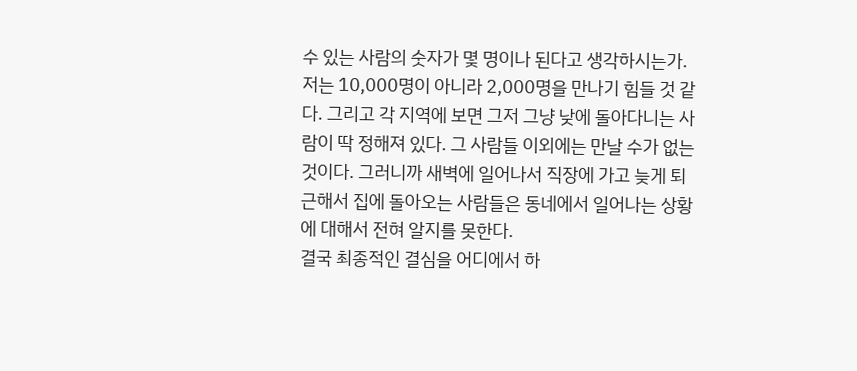수 있는 사람의 숫자가 몇 명이나 된다고 생각하시는가. 저는 10,000명이 아니라 2,000명을 만나기 힘들 것 같다. 그리고 각 지역에 보면 그저 그냥 낮에 돌아다니는 사람이 딱 정해져 있다. 그 사람들 이외에는 만날 수가 없는 것이다. 그러니까 새벽에 일어나서 직장에 가고 늦게 퇴근해서 집에 돌아오는 사람들은 동네에서 일어나는 상황에 대해서 전혀 알지를 못한다.
결국 최종적인 결심을 어디에서 하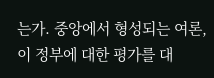는가. 중앙에서 형성되는 여론, 이 정부에 대한 평가를 대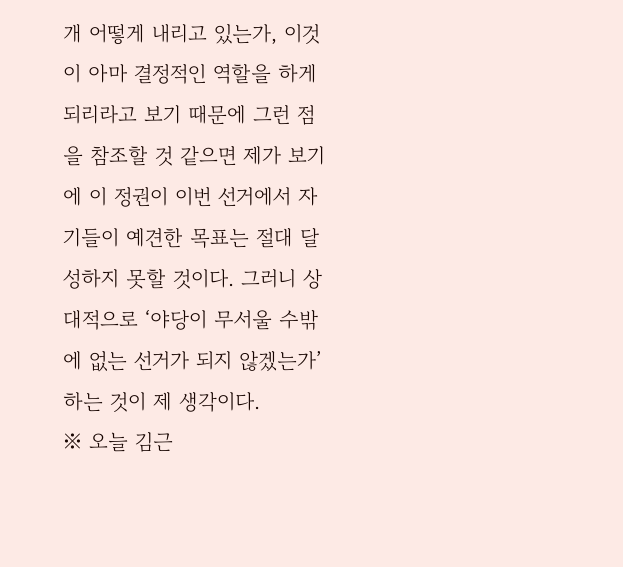개 어떻게 내리고 있는가, 이것이 아마 결정적인 역할을 하게 되리라고 보기 때문에 그런 점을 참조할 것 같으면 제가 보기에 이 정권이 이번 선거에서 자기들이 예견한 목표는 절대 달성하지 못할 것이다. 그러니 상대적으로 ‘야당이 무서울 수밖에 없는 선거가 되지 않겠는가’ 하는 것이 제 생각이다.
※ 오늘 김근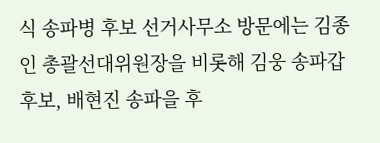식 송파병 후보 선거사무소 방문에는 김종인 총괄선대위원장을 비롯해 김웅 송파갑 후보, 배현진 송파을 후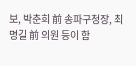보, 박춘희 前 송파구청장, 최명길 前 의원 등이 함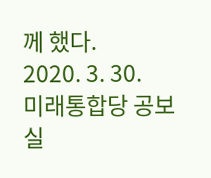께 했다.
2020. 3. 30.
미래통합당 공보실